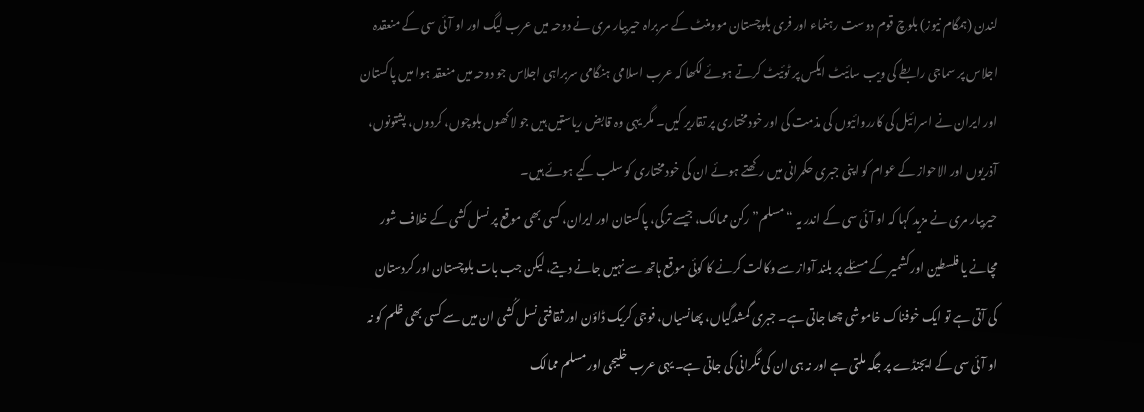لندن (ہمگام نیوز) بلوچ قوم دوست رہنماء اور فری بلوچستان موومنٹ کے سربراہ حیربیار مری نے دوحہ میں عرب لیگ اور او آئی سی کے منعقدہ اجلاس پر سماجی رابطے کی ویب سائیٹ ایکس پر ٹوئیٹ کرتے ہوئے لکھا کہ عرب اسلامی ہنگامی سربراہی اجلاس جو دوحہ میں منعقد ہوا میں پاکستان اور ایران نے اسرائیل کی کارروائیوں کی مذمت کی اور خودمختاری پر تقاریر کیں۔ مگر یہی وہ قابض ریاستیں ہیں جو لاکھوں بلوچوں، کردوں، پشتونوں، آذریوں اور الاحواز کے عوام کو اپنی جبری حکمرانی میں رکھتے ہوئے ان کی خودمختاری کو سلب کیے ہوئے ہیں۔
حیربیار مری نے مزید کہا کہ او آئی سی کے اندر یہ “مسلم” رکن ممالک، جیسے ترکی، پاکستان اور ایران، کسی بھی موقع پر نسل کشی کے خلاف شور مچانے یا فلسطین اور کشمیر کے مسئلے پر بلند آواز سے وکالت کرنے کا کوئی موقع ہاتھ سے نہیں جانے دیتے، لیکن جب بات بلوچستان اور کردستان کی آتی ہے تو ایک خوفناک خاموشی چھا جاتی ہے۔ جبری گمشدگیاں، پھانسیاں، فوجی کریک ڈاؤن اور ثقافتی نسل کُشی ان میں سے کسی بھی ظلم کو نہ او آئی سی کے ایجنڈے پر جگہ ملتی ہے اور نہ ہی ان کی نگرانی کی جاتی ہے۔ یہی عرب خلیجی اور مسلم ممالک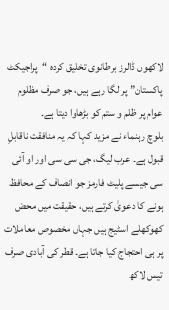لاکھوں ڈالرز برطانوی تخلیق کردہ “پراجیکٹ پاکستان” پر لگا رہے ہیں، جو صرف مظلوم عوام پر ظلم و ستم کو بڑھاوا دیتا ہے۔
بلوچ رہنماء نے مزید کہا کہ یہ منافقت ناقابلِ قبول ہے۔ عرب لیگ، جی سی سی اور او آئی سی جیسے پلیٹ فارمز جو انصاف کے محافظ ہونے کا دعویٰ کرتے ہیں، حقیقت میں محض کھوکھلے اسٹیج ہیں جہاں مخصوص معاملات پر ہی احتجاج کیا جاتا ہے۔ قطر کی آبادی صرف تیس لاکھ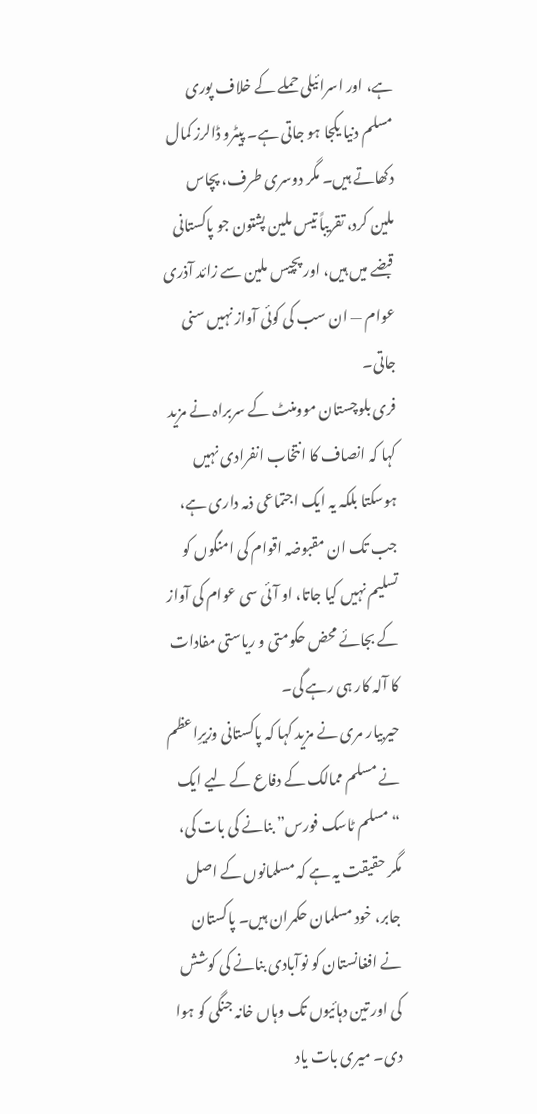ہے، اور اسرائیلی حملے کے خلاف پوری مسلم دنیا یکجا ہو جاتی ہے۔ پیٹرو ڈالرز کمال دکھاتے ہیں۔ مگر دوسری طرف، پچاس ملین کرد، تقریباً تیس ملین پشتون جو پاکستانی قبضے میں ہیں، اور پچیس ملین سے زائد آذری عوام — ان سب کی کوئی آواز نہیں سنی جاتی۔
فری بلوچستان موومنٹ کے سربراہ نے مزید کہا کہ انصاف کا انتخاب انفرادی نہیں ہوسکتا بلکہ یہ ایک اجتماعی ذمہ داری ہے، جب تک ان مقبوضہ اقوام کی امنگوں کو تسلیم نہیں کیا جاتا، او آئی سی عوام کی آواز کے بجائے محض حکومتی و ریاستی مفادات کا آلہ کار ہی رہے گی۔
حیربیار مری نے مزید کہا کہ پاکستانی وزیرِاعظم نے مسلم ممالک کے دفاع کے لیے ایک “مسلم ٹاسک فورس” بنانے کی بات کی، مگر حقیقت یہ ہے کہ مسلمانوں کے اصل جابر، خود مسلمان حکمران ہیں۔ پاکستان نے افغانستان کو نوآبادی بنانے کی کوشش کی اور تین دہائیوں تک وہاں خانہ جنگی کو ہوا دی۔ میری بات یاد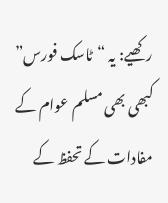رکھیے: یہ “ٹاسک فورس” کبھی بھی مسلم عوام کے مفادات کے تحفظ کے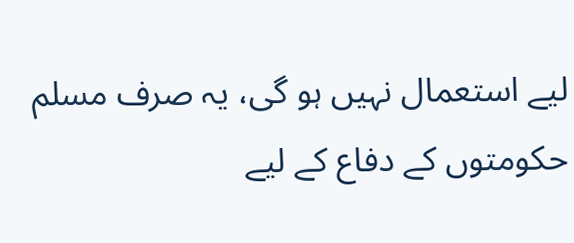لیے استعمال نہیں ہو گی، یہ صرف مسلم حکومتوں کے دفاع کے لیے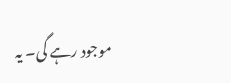موجود رہے گی۔ یہ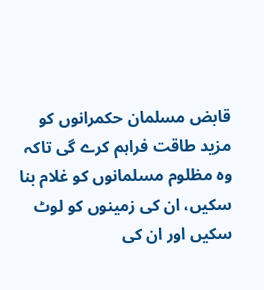قابض مسلمان حکمرانوں کو مزید طاقت فراہم کرے گی تاکہ وہ مظلوم مسلمانوں کو غلام بنا سکیں، ان کی زمینوں کو لوٹ سکیں اور ان کی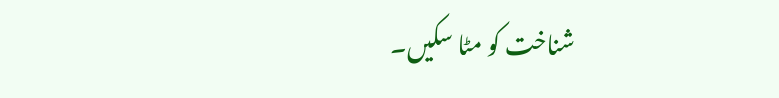شناخت کو مٹا سکیں۔